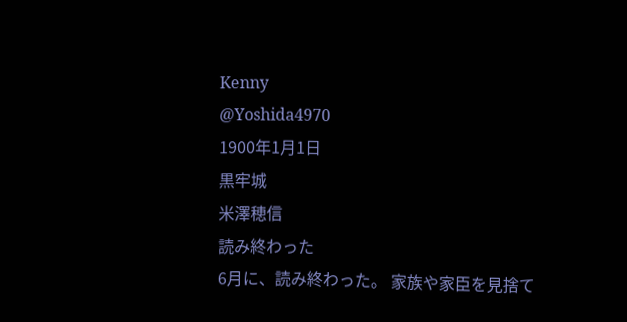Kenny
@Yoshida4970
1900年1月1日
黒牢城
米澤穂信
読み終わった
6月に、読み終わった。 家族や家臣を見捨て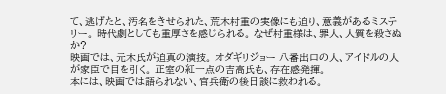て、逃げたと、汚名をきせられた、荒木村重の実像にも迫り、意義があるミステリー。 時代劇としても重厚さを感じられる。 なぜ村重様は、罪人、人質を殺さぬか?
映画では、元木氏が迫真の演技。 オダギリジョー 八番出口の人、アイドルの人が家臣で目を引く。 正室の紅一点の吉高氏も、存在感発揮。
本には、映画では語られない、官兵衛の後日談に救われる。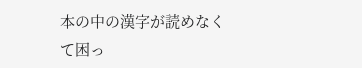本の中の漢字が読めなくて困っ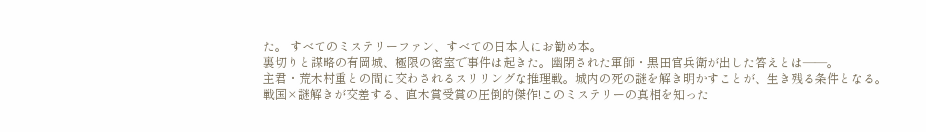た。 すべてのミステリーファン、すべての日本人にお勧め本。
裏切りと謀略の有岡城、極限の密室で事件は起きた。幽閉された軍師・黒田官兵衛が出した答えとは――。
主君・荒木村重との間に交わされるスリリングな推理戦。城内の死の謎を解き明かすことが、生き残る条件となる。
戦国×謎解きが交差する、直木賞受賞の圧倒的傑作!このミステリーの真相を知った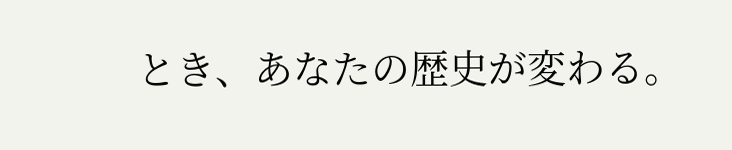とき、あなたの歴史が変わる。